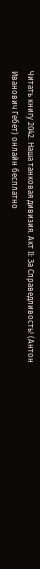Читать книгу 2042. Наша танковая дивизия. Акт II: За Справедливость! (Антон Иванович Гебет) онлайн бесплатно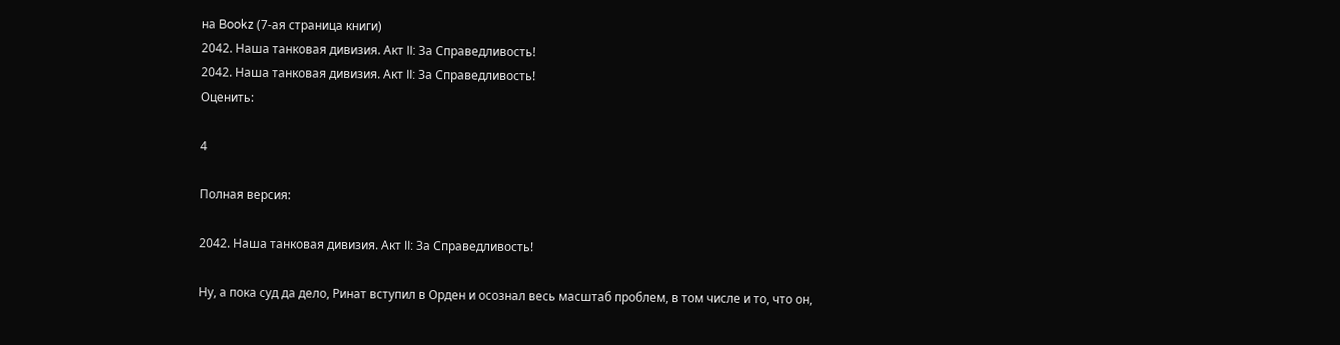на Bookz (7-ая страница книги)
2042. Наша танковая дивизия. Акт II: За Справедливость!
2042. Наша танковая дивизия. Акт II: За Справедливость!
Оценить:

4

Полная версия:

2042. Наша танковая дивизия. Акт II: За Справедливость!

Ну, а пока суд да дело, Ринат вступил в Орден и осознал весь масштаб проблем, в том числе и то, что он,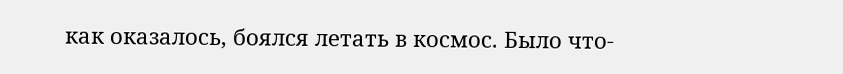как оказалось, боялся летать в космос. Было что-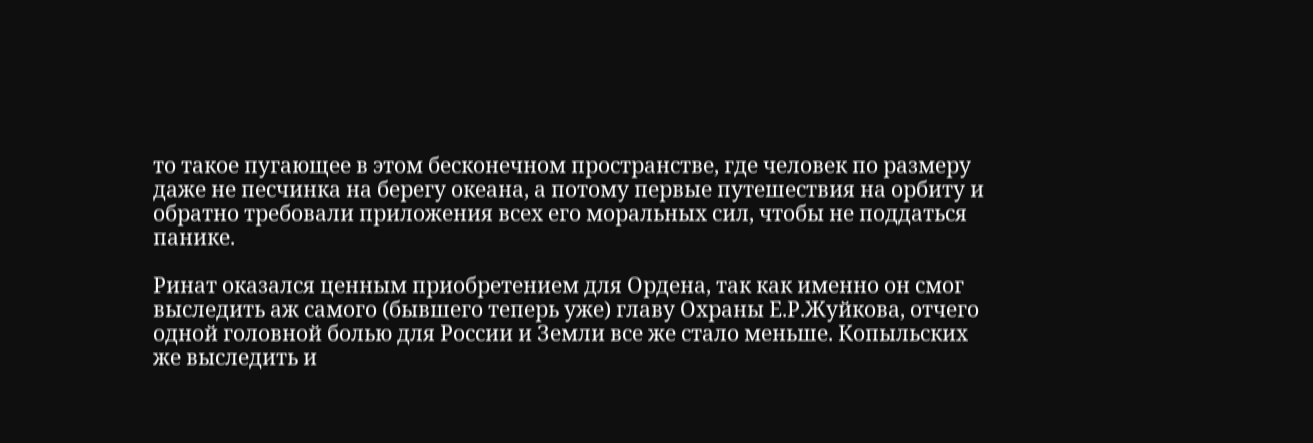то такое пугающее в этом бесконечном пространстве, где человек по размеру даже не песчинка на берегу океана, а потому первые путешествия на орбиту и обратно требовали приложения всех его моральных сил, чтобы не поддаться панике.

Ринат оказался ценным приобретением для Ордена, так как именно он смог выследить аж самого (бывшего теперь уже) главу Охраны Е.Р.Жуйкова, отчего одной головной болью для России и Земли все же стало меньше. Копыльских же выследить и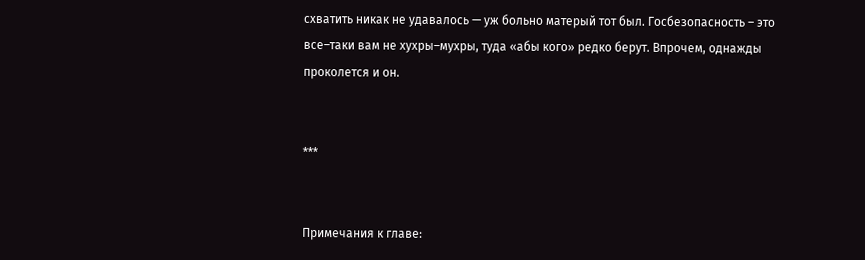схватить никак не удавалось — уж больно матерый тот был. Госбезопасность – это все–таки вам не хухры–мухры, туда «абы кого» редко берут. Впрочем, однажды проколется и он.


***


Примечания к главе: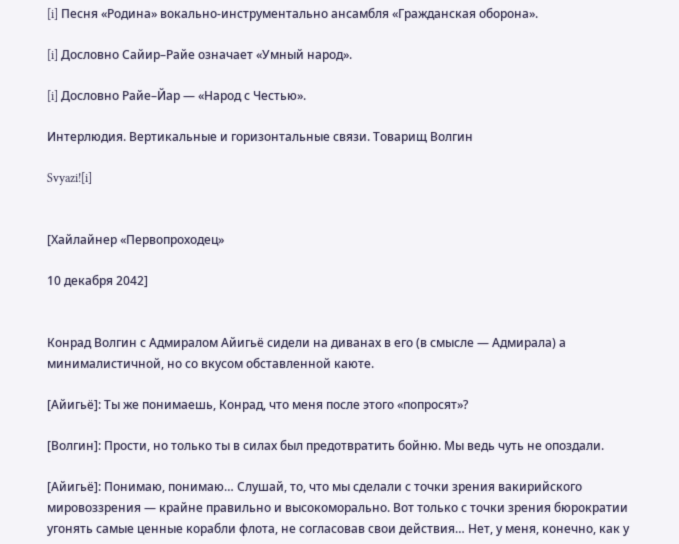[i] Песня «Родина» вокально-инструментально ансамбля «Гражданская оборона».

[i] Дословно Сайир–Райе означает «Умный народ».

[i] Дословно Райе–Йар — «Народ с Честью».

Интерлюдия. Вертикальные и горизонтальные связи. Товарищ Волгин

Svyazi![i]


[Хайлайнер «Первопроходец»

10 декабря 2042]


Конрад Волгин с Адмиралом Айигьё сидели на диванах в его (в смысле — Адмирала) а минималистичной, но со вкусом обставленной каюте.

[Айигьё]: Ты же понимаешь, Конрад, что меня после этого «попросят»?

[Волгин]: Прости, но только ты в силах был предотвратить бойню. Мы ведь чуть не опоздали.

[Айигьё]: Понимаю, понимаю… Слушай, то, что мы сделали с точки зрения вакирийского мировоззрения — крайне правильно и высокоморально. Вот только с точки зрения бюрократии угонять самые ценные корабли флота, не согласовав свои действия… Нет, у меня, конечно, как у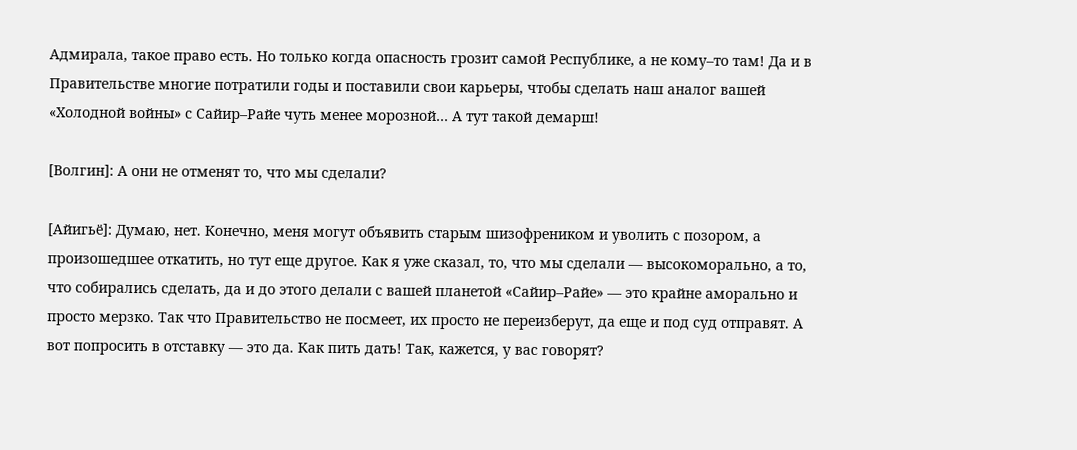Адмирала, такое право есть. Но только когда опасность грозит самой Республике, а не кому–то там! Да и в Правительстве многие потратили годы и поставили свои карьеры, чтобы сделать наш аналог вашей «Холодной войны» с Сайир–Райе чуть менее морозной… А тут такой демарш!

[Волгин]: А они не отменят то, что мы сделали?

[Айигьё]: Думаю, нет. Конечно, меня могут объявить старым шизофреником и уволить с позором, а произошедшее откатить, но тут еще другое. Как я уже сказал, то, что мы сделали — высокоморально, а то, что собирались сделать, да и до этого делали с вашей планетой «Сайир–Райе» — это крайне аморально и просто мерзко. Так что Правительство не посмеет, их просто не переизберут, да еще и под суд отправят. А вот попросить в отставку — это да. Как пить дать! Так, кажется, у вас говорят?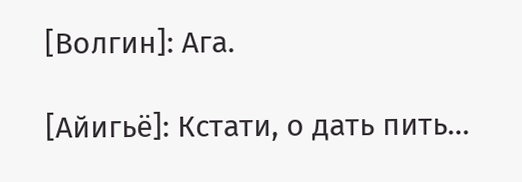[Волгин]: Ага.

[Айигьё]: Кстати, о дать пить…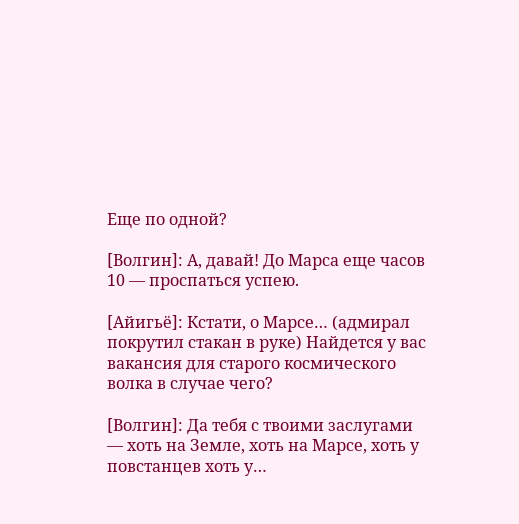Еще по одной?

[Волгин]: А, давай! До Марса еще часов 10 — проспаться успею.

[Айигьё]: Кстати, о Марсе… (адмирал покрутил стакан в руке) Найдется у вас вакансия для старого космического волка в случае чего?

[Волгин]: Да тебя с твоими заслугами — хоть на Земле, хоть на Марсе, хоть у повстанцев хоть у…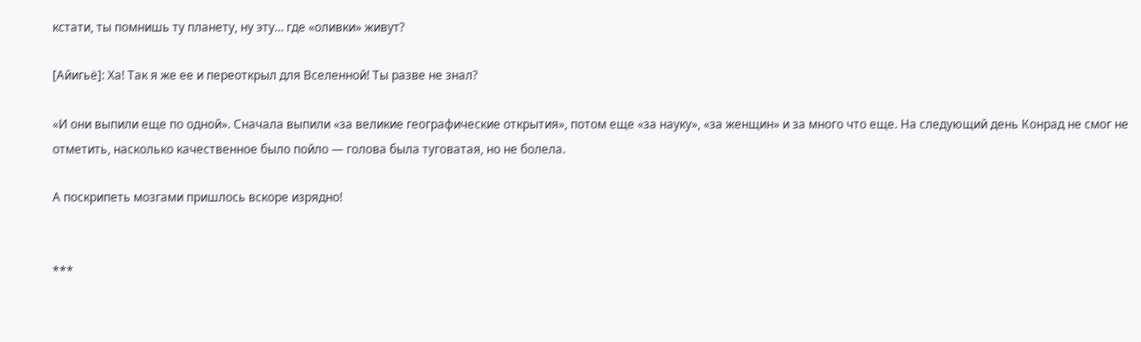кстати, ты помнишь ту планету, ну эту… где «оливки» живут?

[Айигьё]: Ха! Так я же ее и переоткрыл для Вселенной! Ты разве не знал?

«И они выпили еще по одной». Сначала выпили «за великие географические открытия», потом еще «за науку», «за женщин» и за много что еще. На следующий день Конрад не смог не отметить, насколько качественное было пойло — голова была туговатая, но не болела.

А поскрипеть мозгами пришлось вскоре изрядно!


***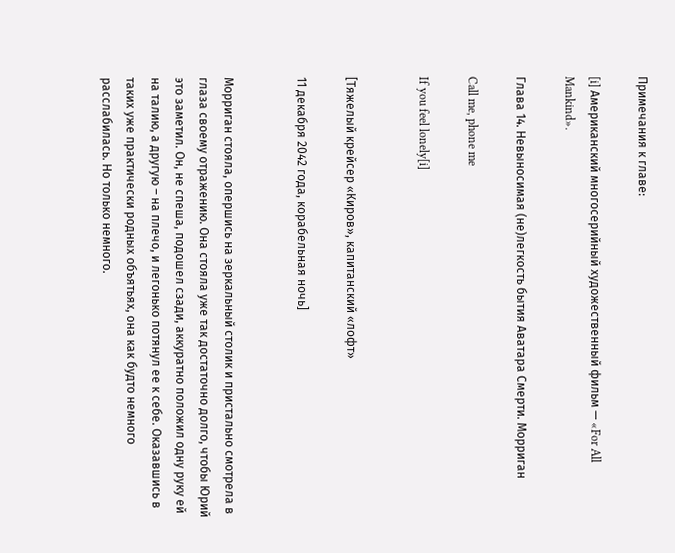Примечания к главе:

[i] Американский многосерийный художественный фильм — «For All Mankind».

Глава 14. Невыносимая (не)легкость бытия Аватара Смерти. Морриган

Call me, phone me

If you feel lonely[i]


[Тяжелый крейсер «Киров», капитанский «лофт»

11 декабря 2042 года, корабельная ночь]


Морриган стояла, опершись на зеркальный столик и пристально смотрела в глаза своему отражению. Она стояла уже так достаточно долго, чтобы Юрий это заметил. Он, не спеша, подошел сзади, аккуратно положил одну руку ей на талию, а другую – на плечо, и легонько потянул ее к себе. Оказавшись в таких уже практически родных объятьях, она как будто немного расслабилась. Но только немного.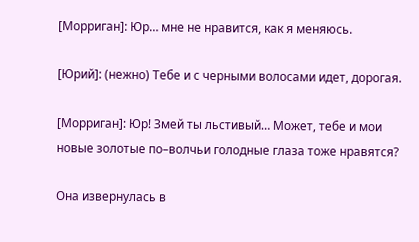[Морриган]: Юр… мне не нравится, как я меняюсь.

[Юрий]: (нежно) Тебе и с черными волосами идет, дорогая.

[Морриган]: Юр! Змей ты льстивый… Может, тебе и мои новые золотые по–волчьи голодные глаза тоже нравятся?

Она извернулась в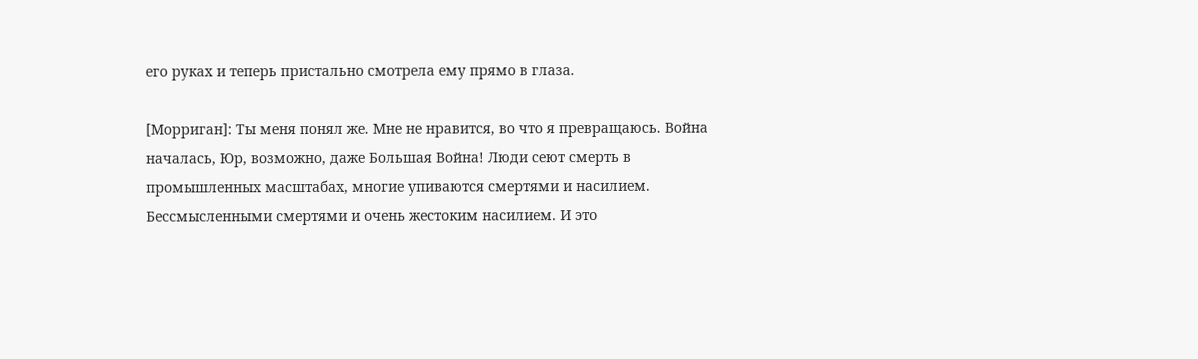его руках и теперь пристально смотрела ему прямо в глаза.

[Морриган]: Ты меня понял же. Мне не нравится, во что я превращаюсь. Война началась, Юр, возможно, даже Большая Война! Люди сеют смерть в промышленных масштабах, многие упиваются смертями и насилием. Бессмысленными смертями и очень жестоким насилием. И это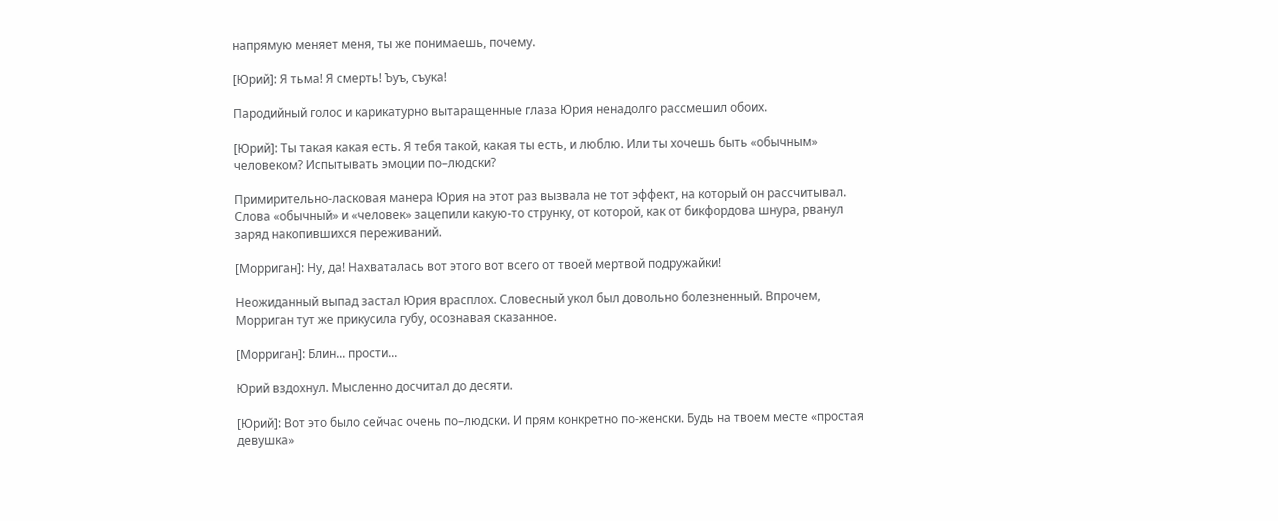напрямую меняет меня, ты же понимаешь, почему.

[Юрий]: Я тьма! Я смерть! Ъуъ, съука!

Пародийный голос и карикатурно вытаращенные глаза Юрия ненадолго рассмешил обоих.

[Юрий]: Ты такая какая есть. Я тебя такой, какая ты есть, и люблю. Или ты хочешь быть «обычным» человеком? Испытывать эмоции по–людски?

Примирительно-ласковая манера Юрия на этот раз вызвала не тот эффект, на который он рассчитывал. Слова «обычный» и «человек» зацепили какую-то струнку, от которой, как от бикфордова шнура, рванул заряд накопившихся переживаний.

[Морриган]: Ну, да! Нахваталась вот этого вот всего от твоей мертвой подружайки!

Неожиданный выпад застал Юрия врасплох. Словесный укол был довольно болезненный. Впрочем, Морриган тут же прикусила губу, осознавая сказанное.

[Морриган]: Блин... прости...

Юрий вздохнул. Мысленно досчитал до десяти.

[Юрий]: Вот это было сейчас очень по–людски. И прям конкретно по-женски. Будь на твоем месте «простая девушка»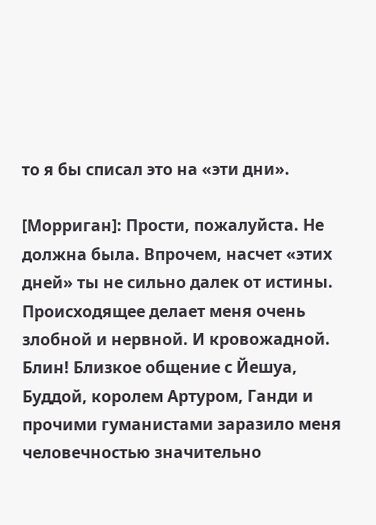то я бы списал это на «эти дни».

[Морриган]: Прости, пожалуйста. Не должна была. Впрочем, насчет «этих дней» ты не сильно далек от истины. Происходящее делает меня очень злобной и нервной. И кровожадной. Блин! Близкое общение с Йешуа, Буддой, королем Артуром, Ганди и прочими гуманистами заразило меня человечностью значительно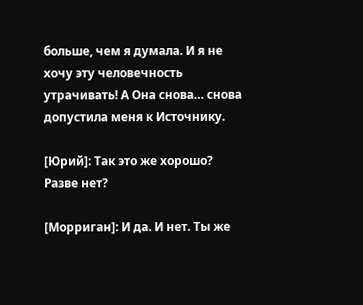больше, чем я думала. И я не хочу эту человечность утрачивать! А Она снова… снова допустила меня к Источнику.

[Юрий]: Так это же хорошо? Разве нет?

[Морриган]: И да. И нет. Ты же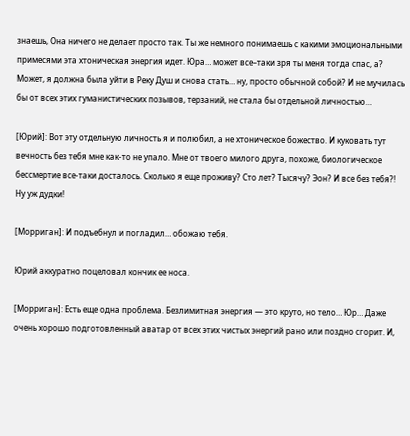знаешь, Она ничего не делает просто так. Ты же немного понимаешь с какими эмоциональными примесями эта хтоническая энергия идет. Юра… может все–таки зря ты меня тогда спас, а? Может, я должна была уйти в Реку Душ и снова стать… ну, просто обычной собой? И не мучилась бы от всех этих гуманистических позывов, терзаний, не стала бы отдельной личностью…

[Юрий]: Вот эту отдельную личность я и полюбил, а не хтоническое божество. И куковать тут вечность без тебя мне как-то не упало. Мне от твоего милого друга, похоже, биологическое бессмертие все-таки досталось. Сколько я еще проживу? Сто лет? Тысячу? Эон? И все без тебя?! Ну уж дудки!

[Морриган]: И подъебнул и погладил… обожаю тебя.

Юрий аккуратно поцеловал кончик ее носа.

[Морриган]: Есть еще одна проблема. Безлимитная энергия — это круто, но тело… Юр… Даже очень хорошо подготовленный аватар от всех этих чистых энергий рано или поздно сгорит. И,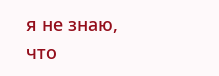я не знаю, что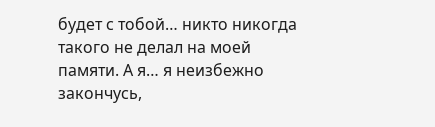будет с тобой… никто никогда такого не делал на моей памяти. А я… я неизбежно закончусь,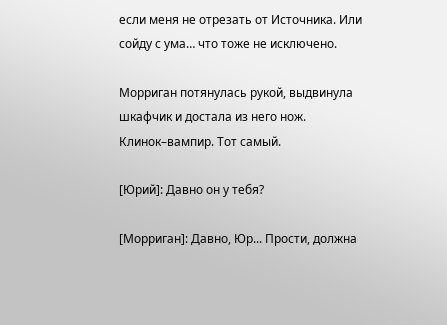если меня не отрезать от Источника. Или сойду с ума… что тоже не исключено.

Морриган потянулась рукой, выдвинула шкафчик и достала из него нож. Клинок–вампир. Тот самый.

[Юрий]: Давно он у тебя?

[Морриган]: Давно, Юр... Прости, должна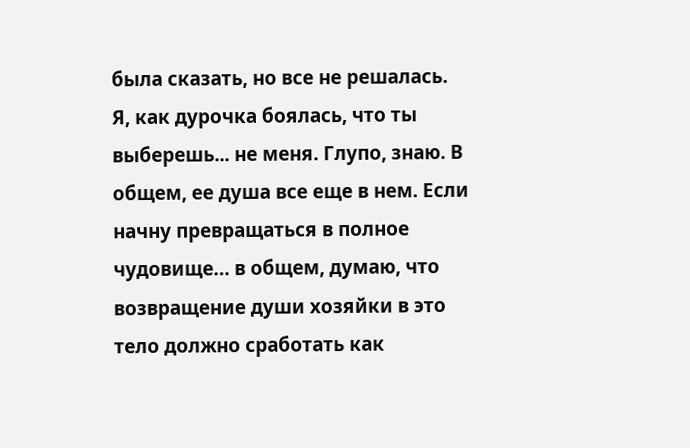была сказать, но все не решалась. Я, как дурочка боялась, что ты выберешь... не меня. Глупо, знаю. В общем, ее душа все еще в нем. Если начну превращаться в полное чудовище… в общем, думаю, что возвращение души хозяйки в это тело должно сработать как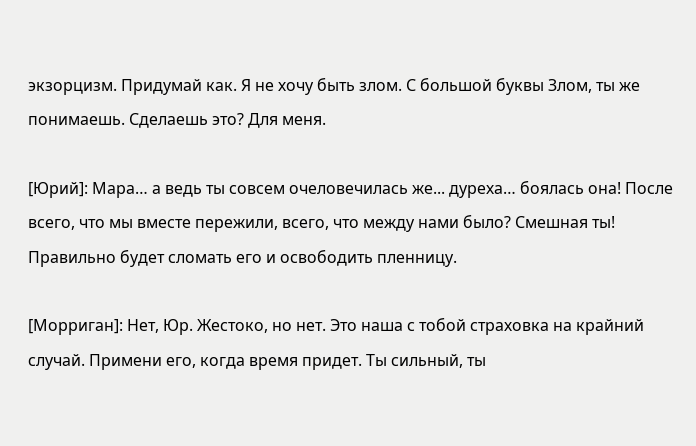экзорцизм. Придумай как. Я не хочу быть злом. С большой буквы Злом, ты же понимаешь. Сделаешь это? Для меня.

[Юрий]: Мара… а ведь ты совсем очеловечилась же... дуреха… боялась она! После всего, что мы вместе пережили, всего, что между нами было? Смешная ты! Правильно будет сломать его и освободить пленницу.

[Морриган]: Нет, Юр. Жестоко, но нет. Это наша с тобой страховка на крайний случай. Примени его, когда время придет. Ты сильный, ты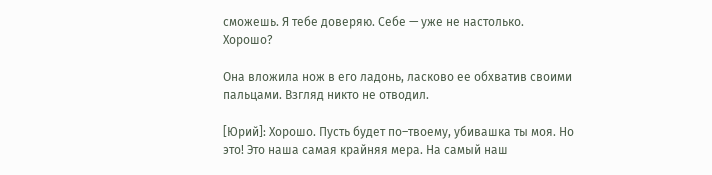сможешь. Я тебе доверяю. Себе — уже не настолько. Хорошо?

Она вложила нож в его ладонь, ласково ее обхватив своими пальцами. Взгляд никто не отводил.

[Юрий]: Хорошо. Пусть будет по–твоему, убивашка ты моя. Но это! Это наша самая крайняя мера. На самый наш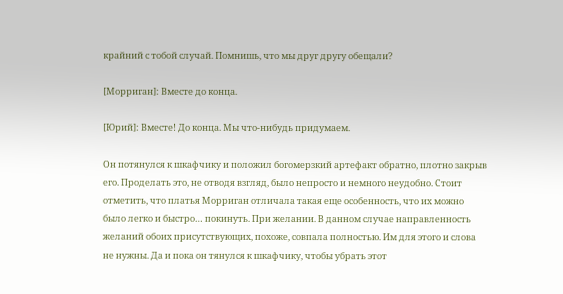крайний с тобой случай. Помнишь, что мы друг другу обещали?

[Морриган]: Вместе до конца.

[Юрий]: Вместе! До конца. Мы что-нибудь придумаем.

Он потянулся к шкафчику и положил богомерзкий артефакт обратно, плотно закрыв его. Проделать это, не отводя взгляд, было непросто и немного неудобно. Стоит отметить, что платья Морриган отличала такая еще особенность, что их можно было легко и быстро… покинуть. При желании. В данном случае направленность желаний обоих присутствующих, похоже, совпала полностью. Им для этого и слова не нужны. Да и пока он тянулся к шкафчику, чтобы убрать этот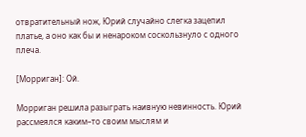отвратительный нож, Юрий случайно слегка зацепил платье, а оно как бы и ненароком соскользнуло с одного плеча.

[Морриган]: Ой.

Морриган решила разыграть наивную невинность. Юрий рассмеялся каким–то своим мыслям и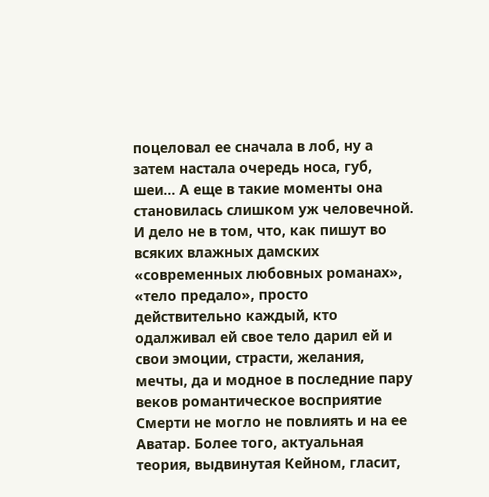поцеловал ее сначала в лоб, ну а затем настала очередь носа, губ, шеи... А еще в такие моменты она становилась слишком уж человечной. И дело не в том, что, как пишут во всяких влажных дамских «современных любовных романах», «тело предало», просто действительно каждый, кто одалживал ей свое тело дарил ей и свои эмоции, страсти, желания, мечты, да и модное в последние пару веков романтическое восприятие Смерти не могло не повлиять и на ее Аватар. Более того, актуальная теория, выдвинутая Кейном, гласит,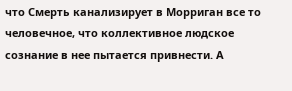что Смерть канализирует в Морриган все то человечное, что коллективное людское сознание в нее пытается привнести. А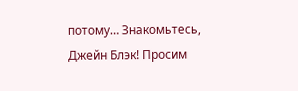потому… Знакомьтесь, Джейн Блэк! Просим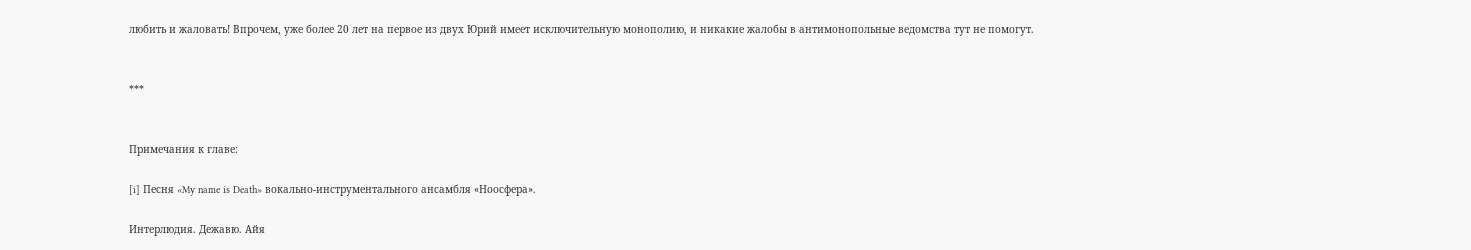любить и жаловать! Впрочем, уже более 20 лет на первое из двух Юрий имеет исключительную монополию, и никакие жалобы в антимонопольные ведомства тут не помогут.


***


Примечания к главе:

[i] Песня «My name is Death» вокально-инструментального ансамбля «Ноосфера».

Интерлюдия. Дежавю. Айя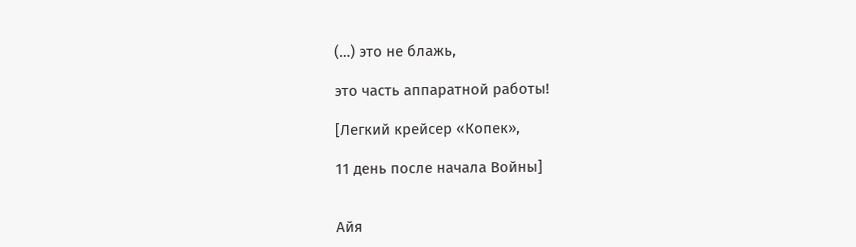(…) это не блажь,

это часть аппаратной работы!

[Легкий крейсер «Копек»,

11 день после начала Войны]


Айя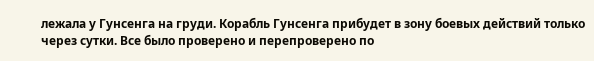лежала у Гунсенга на груди. Корабль Гунсенга прибудет в зону боевых действий только через сутки. Все было проверено и перепроверено по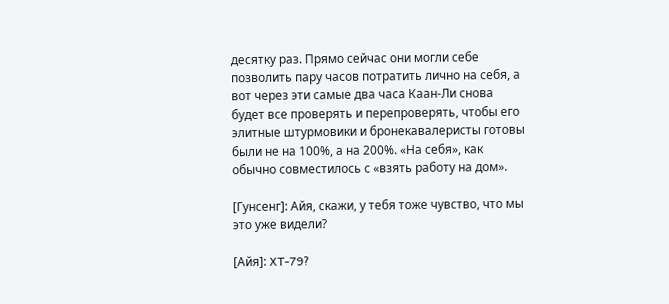десятку раз. Прямо сейчас они могли себе позволить пару часов потратить лично на себя, а вот через эти самые два часа Каан-Ли снова будет все проверять и перепроверять, чтобы его элитные штурмовики и бронекавалеристы готовы были не на 100%, а на 200%. «На себя», как обычно совместилось с «взять работу на дом».

[Гунсенг]: Айя, скажи, у тебя тоже чувство, что мы это уже видели?

[Айя]: XT-79?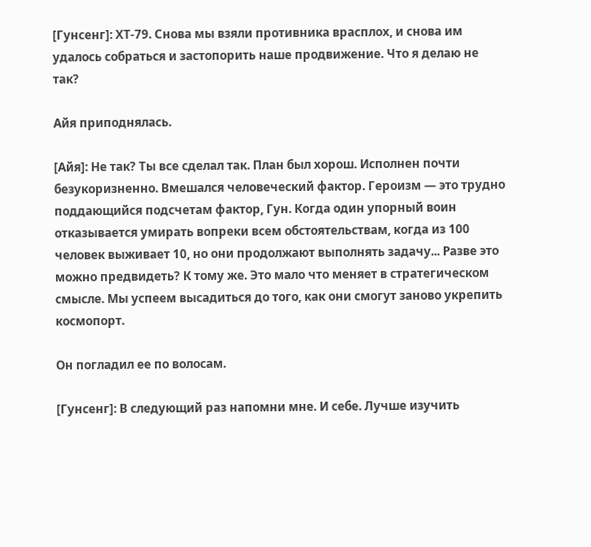[Гунсенг]: ХТ-79. Снова мы взяли противника врасплох, и снова им удалось собраться и застопорить наше продвижение. Что я делаю не так?

Айя приподнялась.

[Айя]: Не так? Ты все сделал так. План был хорош. Исполнен почти безукоризненно. Вмешался человеческий фактор. Героизм — это трудно поддающийся подсчетам фактор, Гун. Когда один упорный воин отказывается умирать вопреки всем обстоятельствам, когда из 100 человек выживает 10, но они продолжают выполнять задачу... Разве это можно предвидеть? К тому же. Это мало что меняет в стратегическом смысле. Мы успеем высадиться до того, как они смогут заново укрепить космопорт.

Он погладил ее по волосам.

[Гунсенг]: В следующий раз напомни мне. И себе. Лучше изучить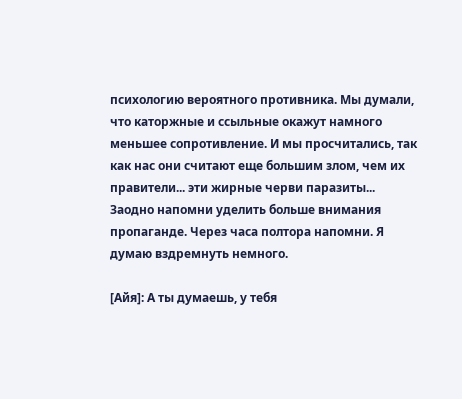психологию вероятного противника. Мы думали, что каторжные и ссыльные окажут намного меньшее сопротивление. И мы просчитались, так как нас они считают еще большим злом, чем их правители... эти жирные черви паразиты... Заодно напомни уделить больше внимания пропаганде. Через часа полтора напомни. Я думаю вздремнуть немного.

[Айя]: А ты думаешь, у тебя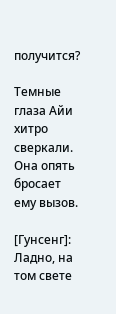получится?

Темные глаза Айи хитро сверкали. Она опять бросает ему вызов.

[Гунсенг]: Ладно, на том свете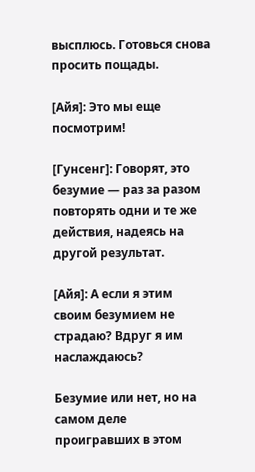высплюсь. Готовься снова просить пощады.

[Айя]: Это мы еще посмотрим!

[Гунсенг]: Говорят, это безумие — раз за разом повторять одни и те же действия, надеясь на другой результат.

[Айя]: А если я этим своим безумием не страдаю? Вдруг я им наслаждаюсь?

Безумие или нет, но на самом деле проигравших в этом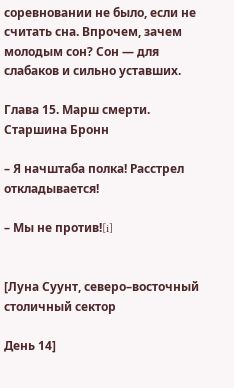соревновании не было, если не считать сна. Впрочем, зачем молодым сон? Сон — для слабаков и сильно уставших.

Глава 15. Марш смерти. Старшина Бронн

– Я начштаба полка! Расстрел откладывается!

– Мы не против![i]


[Луна Суунт, северо–восточный столичный сектор

День 14]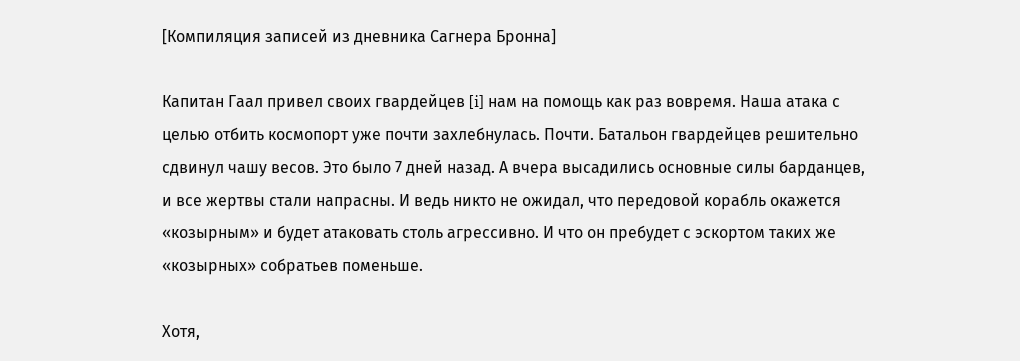[Компиляция записей из дневника Сагнера Бронна]

Капитан Гаал привел своих гвардейцев [i] нам на помощь как раз вовремя. Наша атака с целью отбить космопорт уже почти захлебнулась. Почти. Батальон гвардейцев решительно сдвинул чашу весов. Это было 7 дней назад. А вчера высадились основные силы барданцев, и все жертвы стали напрасны. И ведь никто не ожидал, что передовой корабль окажется «козырным» и будет атаковать столь агрессивно. И что он пребудет с эскортом таких же «козырных» собратьев поменьше.

Хотя,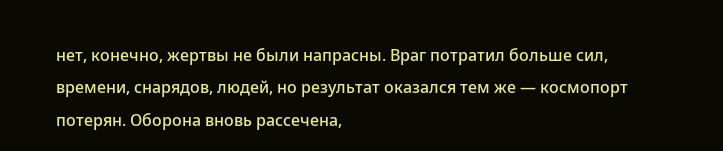нет, конечно, жертвы не были напрасны. Враг потратил больше сил, времени, снарядов, людей, но результат оказался тем же — космопорт потерян. Оборона вновь рассечена,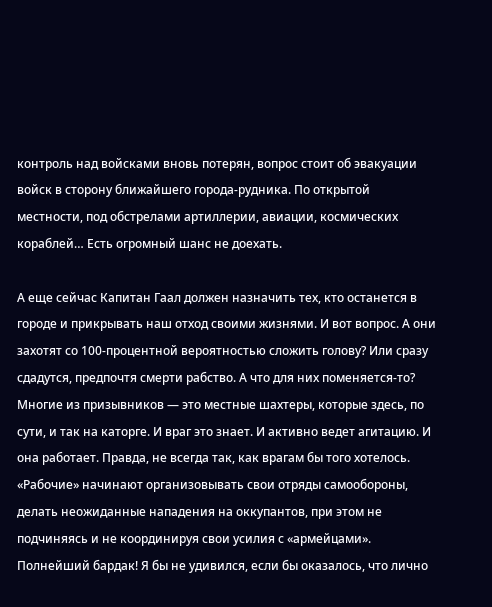контроль над войсками вновь потерян, вопрос стоит об эвакуации войск в сторону ближайшего города-рудника. По открытой местности, под обстрелами артиллерии, авиации, космических кораблей… Есть огромный шанс не доехать.

А еще сейчас Капитан Гаал должен назначить тех, кто останется в городе и прикрывать наш отход своими жизнями. И вот вопрос. А они захотят со 100-процентной вероятностью сложить голову? Или сразу сдадутся, предпочтя смерти рабство. А что для них поменяется-то? Многие из призывников — это местные шахтеры, которые здесь, по сути, и так на каторге. И враг это знает. И активно ведет агитацию. И она работает. Правда, не всегда так, как врагам бы того хотелось. «Рабочие» начинают организовывать свои отряды самообороны, делать неожиданные нападения на оккупантов, при этом не подчиняясь и не координируя свои усилия с «армейцами». Полнейший бардак! Я бы не удивился, если бы оказалось, что лично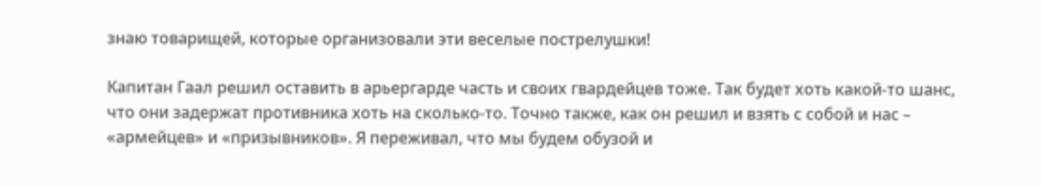знаю товарищей, которые организовали эти веселые пострелушки!

Капитан Гаал решил оставить в арьергарде часть и своих гвардейцев тоже. Так будет хоть какой-то шанс, что они задержат противника хоть на сколько-то. Точно также, как он решил и взять с собой и нас – «армейцев» и «призывников». Я переживал, что мы будем обузой и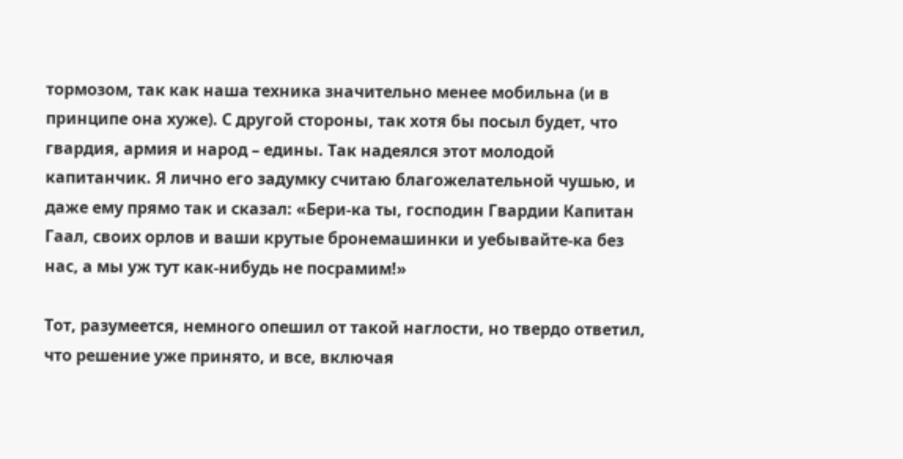тормозом, так как наша техника значительно менее мобильна (и в принципе она хуже). С другой стороны, так хотя бы посыл будет, что гвардия, армия и народ – едины. Так надеялся этот молодой капитанчик. Я лично его задумку считаю благожелательной чушью, и даже ему прямо так и сказал: «Бери-ка ты, господин Гвардии Капитан Гаал, своих орлов и ваши крутые бронемашинки и уебывайте-ка без нас, а мы уж тут как-нибудь не посрамим!»

Тот, разумеется, немного опешил от такой наглости, но твердо ответил, что решение уже принято, и все, включая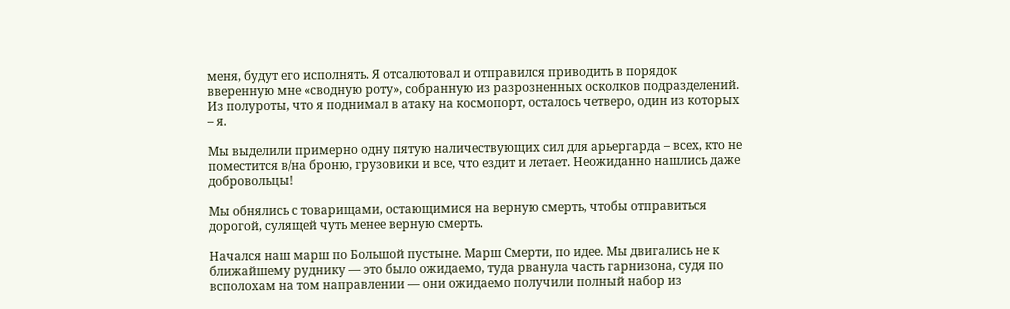меня, будут его исполнять. Я отсалютовал и отправился приводить в порядок вверенную мне «сводную роту», собранную из разрозненных осколков подразделений. Из полуроты, что я поднимал в атаку на космопорт, осталось четверо, один из которых – я.

Мы выделили примерно одну пятую наличествующих сил для арьергарда – всех, кто не поместится в/на броню, грузовики и все, что ездит и летает. Неожиданно нашлись даже добровольцы!

Мы обнялись с товарищами, остающимися на верную смерть, чтобы отправиться дорогой, сулящей чуть менее верную смерть.

Начался наш марш по Большой пустыне. Марш Смерти, по идее. Мы двигались не к ближайшему руднику — это было ожидаемо, туда рванула часть гарнизона, судя по всполохам на том направлении — они ожидаемо получили полный набор из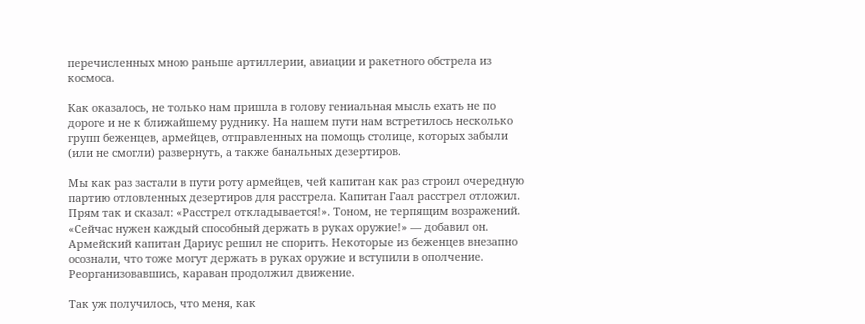перечисленных мною раньше артиллерии, авиации и ракетного обстрела из космоса.

Как оказалось, не только нам пришла в голову гениальная мысль ехать не по дороге и не к ближайшему руднику. На нашем пути нам встретилось несколько групп беженцев, армейцев, отправленных на помощь столице, которых забыли (или не смогли) развернуть, а также банальных дезертиров.

Мы как раз застали в пути роту армейцев, чей капитан как раз строил очередную партию отловленных дезертиров для расстрела. Капитан Гаал расстрел отложил. Прям так и сказал: «Расстрел откладывается!». Тоном, не терпящим возражений. «Сейчас нужен каждый способный держать в руках оружие!» — добавил он. Армейский капитан Дариус решил не спорить. Некоторые из беженцев внезапно осознали, что тоже могут держать в руках оружие и вступили в ополчение. Реорганизовавшись, караван продолжил движение.

Так уж получилось, что меня, как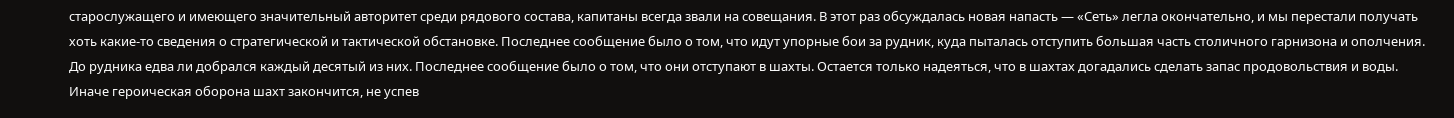старослужащего и имеющего значительный авторитет среди рядового состава, капитаны всегда звали на совещания. В этот раз обсуждалась новая напасть — «Сеть» легла окончательно, и мы перестали получать хоть какие-то сведения о стратегической и тактической обстановке. Последнее сообщение было о том, что идут упорные бои за рудник, куда пыталась отступить большая часть столичного гарнизона и ополчения. До рудника едва ли добрался каждый десятый из них. Последнее сообщение было о том, что они отступают в шахты. Остается только надеяться, что в шахтах догадались сделать запас продовольствия и воды. Иначе героическая оборона шахт закончится, не успев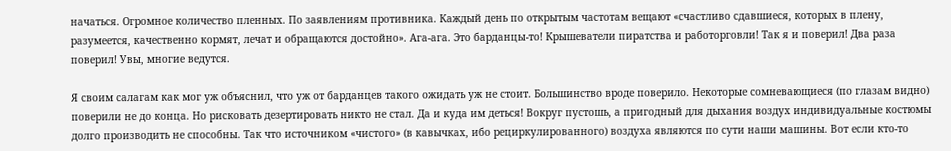начаться. Огромное количество пленных. По заявлениям противника. Каждый день по открытым частотам вещают «счастливо сдавшиеся, которых в плену, разумеется, качественно кормят, лечат и обращаются достойно». Ага-ага. Это барданцы-то! Крышеватели пиратства и работорговли! Так я и поверил! Два раза поверил! Увы, многие ведутся.

Я своим салагам как мог уж объяснил, что уж от барданцев такого ожидать уж не стоит. Большинство вроде поверило. Некоторые сомневающиеся (по глазам видно) поверили не до конца. Но рисковать дезертировать никто не стал. Да и куда им деться! Вокруг пустошь, а пригодный для дыхания воздух индивидуальные костюмы долго производить не способны. Так что источником «чистого» (в кавычках, ибо рециркулированного) воздуха являются по сути наши машины. Вот если кто-то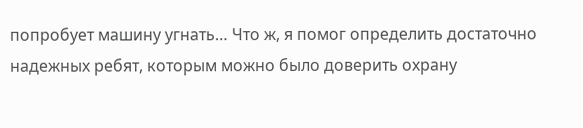попробует машину угнать… Что ж, я помог определить достаточно надежных ребят, которым можно было доверить охрану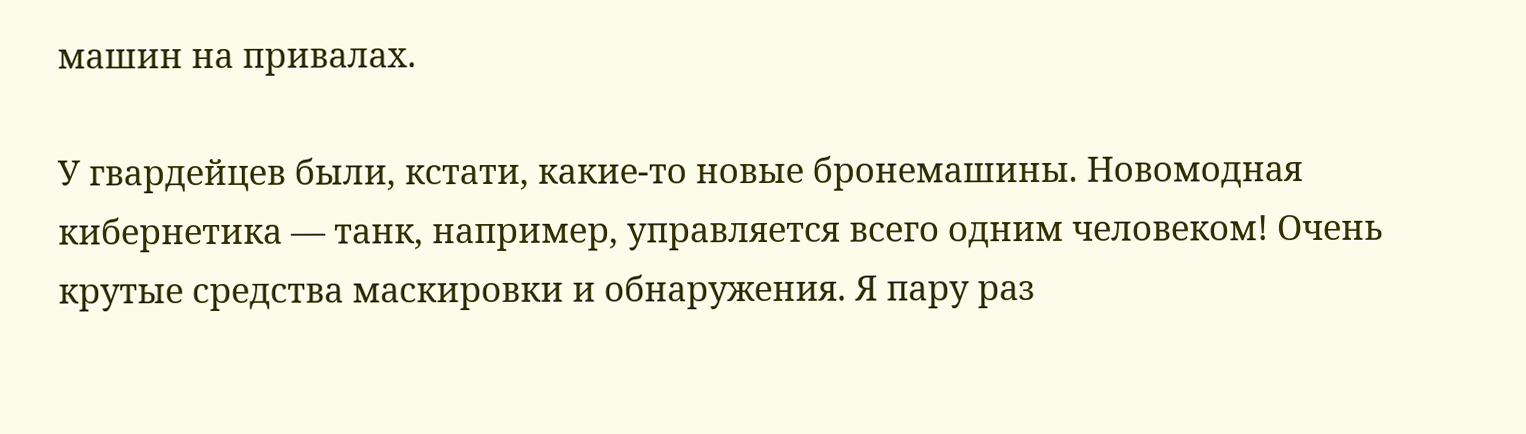машин на привалах.

У гвардейцев были, кстати, какие-то новые бронемашины. Новомодная кибернетика — танк, например, управляется всего одним человеком! Очень крутые средства маскировки и обнаружения. Я пару раз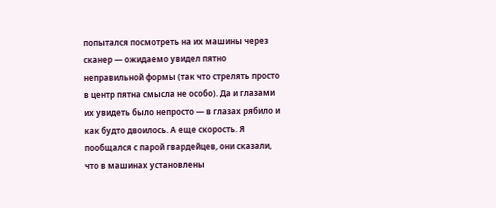попытался посмотреть на их машины через сканер — ожидаемо увидел пятно неправильной формы (так что стрелять просто в центр пятна смысла не особо). Да и глазами их увидеть было непросто — в глазах рябило и как будто двоилось. А еще скорость. Я пообщался с парой гвардейцев, они сказали, что в машинах установлены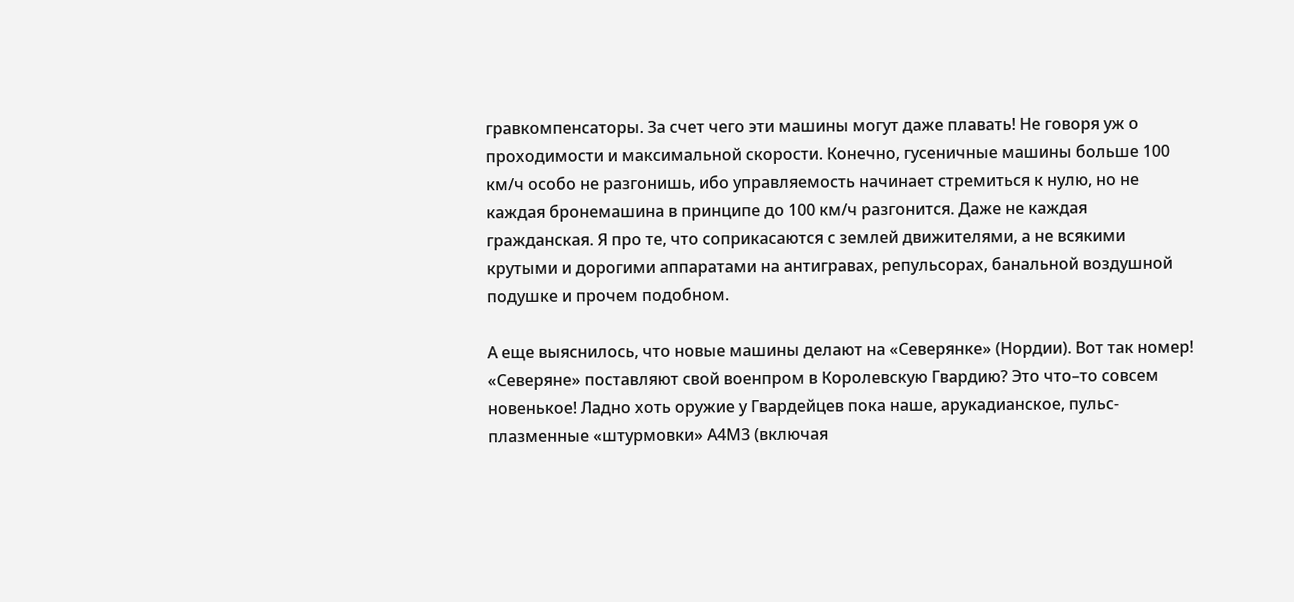гравкомпенсаторы. За счет чего эти машины могут даже плавать! Не говоря уж о проходимости и максимальной скорости. Конечно, гусеничные машины больше 100 км/ч особо не разгонишь, ибо управляемость начинает стремиться к нулю, но не каждая бронемашина в принципе до 100 км/ч разгонится. Даже не каждая гражданская. Я про те, что соприкасаются с землей движителями, а не всякими крутыми и дорогими аппаратами на антигравах, репульсорах, банальной воздушной подушке и прочем подобном.

А еще выяснилось, что новые машины делают на «Северянке» (Нордии). Вот так номер! «Северяне» поставляют свой военпром в Королевскую Гвардию? Это что–то совсем новенькое! Ладно хоть оружие у Гвардейцев пока наше, арукадианское, пульс-плазменные «штурмовки» А4М3 (включая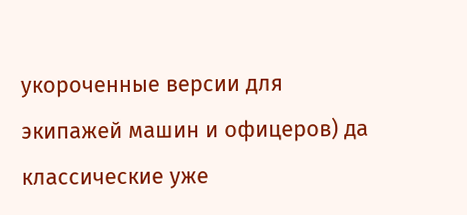укороченные версии для экипажей машин и офицеров) да классические уже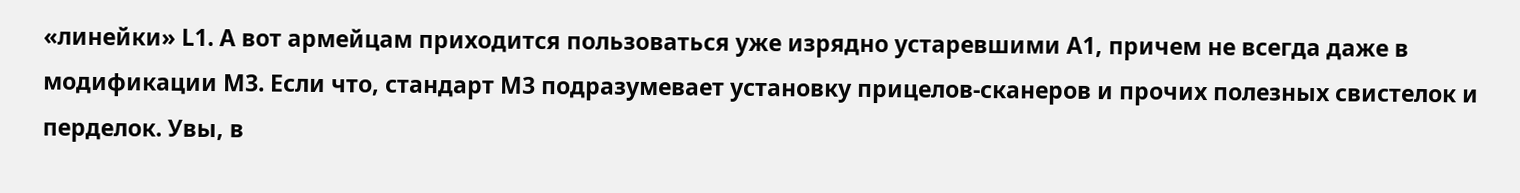«линейки» L1. А вот армейцам приходится пользоваться уже изрядно устаревшими А1, причем не всегда даже в модификации М3. Если что, стандарт М3 подразумевает установку прицелов-сканеров и прочих полезных свистелок и перделок. Увы, в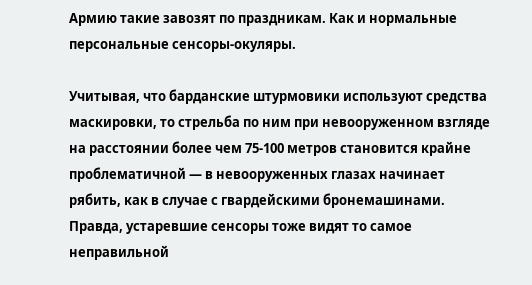Армию такие завозят по праздникам. Как и нормальные персональные сенсоры-окуляры.

Учитывая, что барданские штурмовики используют средства маскировки, то стрельба по ним при невооруженном взгляде на расстоянии более чем 75-100 метров становится крайне проблематичной — в невооруженных глазах начинает рябить, как в случае с гвардейскими бронемашинами. Правда, устаревшие сенсоры тоже видят то самое неправильной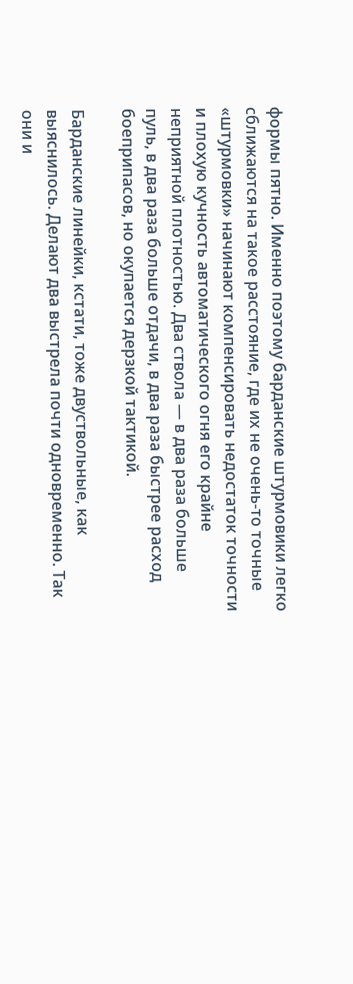формы пятно. Именно поэтому барданские штурмовики легко сближаются на такое расстояние, где их не очень-то точные «штурмовки» начинают компенсировать недостаток точности и плохую кучность автоматического огня его крайне неприятной плотностью. Два ствола — в два раза больше пуль, в два раза больше отдачи, в два раза быстрее расход боеприпасов, но окупается дерзкой тактикой.

Барданские линейки, кстати, тоже двуствольные, как выяснилось. Делают два выстрела почти одновременно. Так они и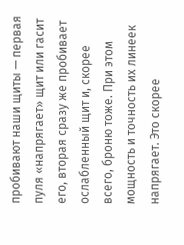пробивают наши щиты — первая пуля «напрягает» щит или гасит его, вторая сразу же пробивает ослабленный щит и, скорее всего, броню тоже. При этом мощность и точность их линеек напрягает. Это скорее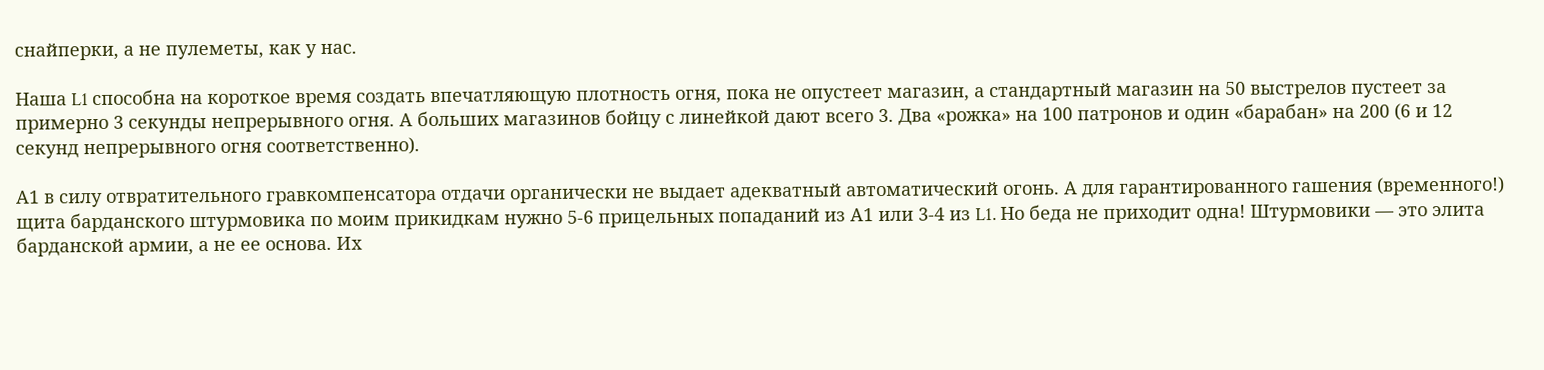снайперки, а не пулеметы, как у нас.

Наша L1 способна на короткое время создать впечатляющую плотность огня, пока не опустеет магазин, а стандартный магазин на 50 выстрелов пустеет за примерно 3 секунды непрерывного огня. А больших магазинов бойцу с линейкой дают всего 3. Два «рожка» на 100 патронов и один «барабан» на 200 (6 и 12 секунд непрерывного огня соответственно).

А1 в силу отвратительного гравкомпенсатора отдачи органически не выдает адекватный автоматический огонь. А для гарантированного гашения (временного!) щита барданского штурмовика по моим прикидкам нужно 5-6 прицельных попаданий из А1 или 3-4 из L1. Но беда не приходит одна! Штурмовики — это элита барданской армии, а не ее основа. Их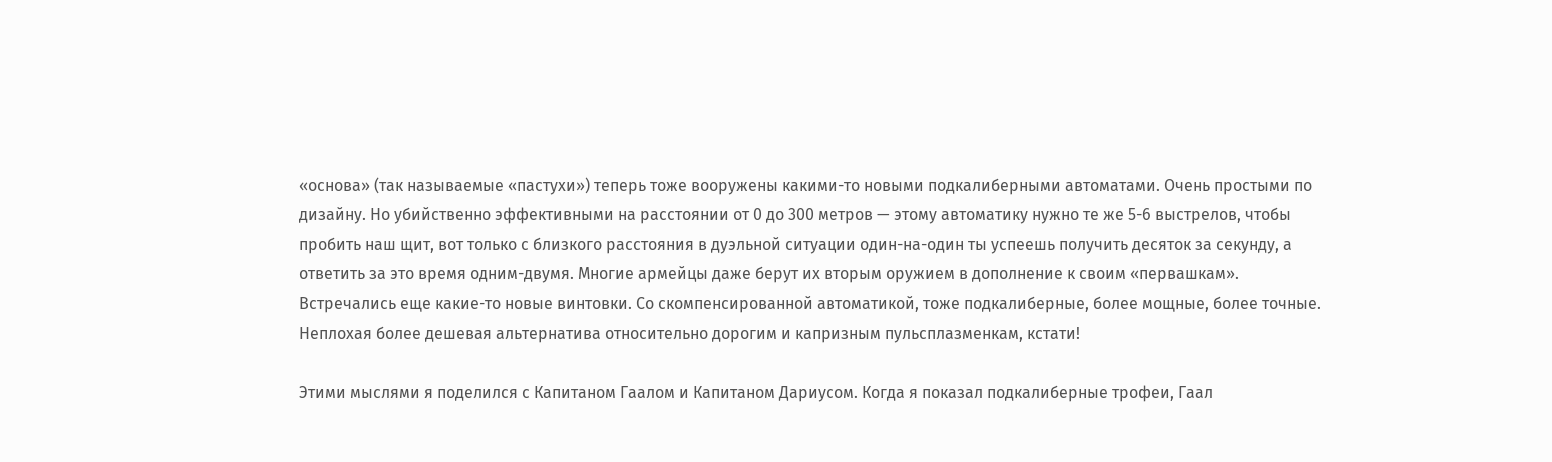«основа» (так называемые «пастухи») теперь тоже вооружены какими-то новыми подкалиберными автоматами. Очень простыми по дизайну. Но убийственно эффективными на расстоянии от 0 до 300 метров — этому автоматику нужно те же 5-6 выстрелов, чтобы пробить наш щит, вот только с близкого расстояния в дуэльной ситуации один-на-один ты успеешь получить десяток за секунду, а ответить за это время одним-двумя. Многие армейцы даже берут их вторым оружием в дополнение к своим «первашкам». Встречались еще какие-то новые винтовки. Со скомпенсированной автоматикой, тоже подкалиберные, более мощные, более точные. Неплохая более дешевая альтернатива относительно дорогим и капризным пульсплазменкам, кстати!

Этими мыслями я поделился с Капитаном Гаалом и Капитаном Дариусом. Когда я показал подкалиберные трофеи, Гаал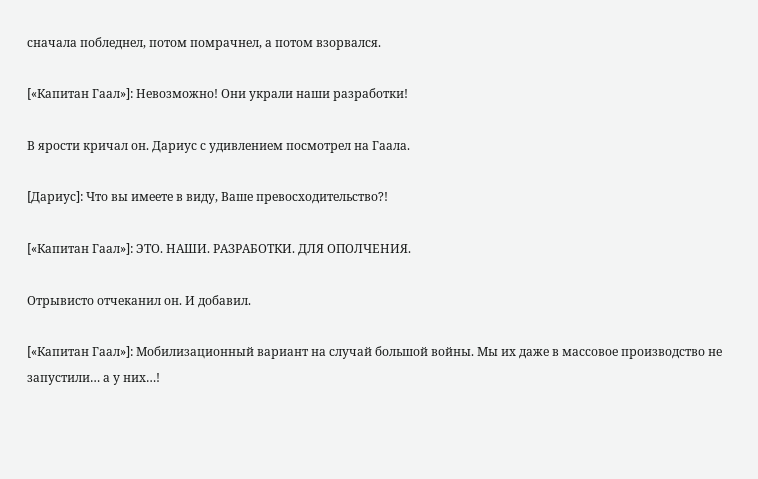сначала побледнел, потом помрачнел, а потом взорвался.

[«Капитан Гаал»]: Невозможно! Они украли наши разработки!

В ярости кричал он. Дариус с удивлением посмотрел на Гаала.

[Дариус]: Что вы имеете в виду, Ваше превосходительство?!

[«Капитан Гаал»]: ЭТО. НАШИ. РАЗРАБОТКИ. ДЛЯ ОПОЛЧЕНИЯ.

Отрывисто отчеканил он. И добавил.

[«Капитан Гаал»]: Мобилизационный вариант на случай большой войны. Мы их даже в массовое производство не запустили… а у них…!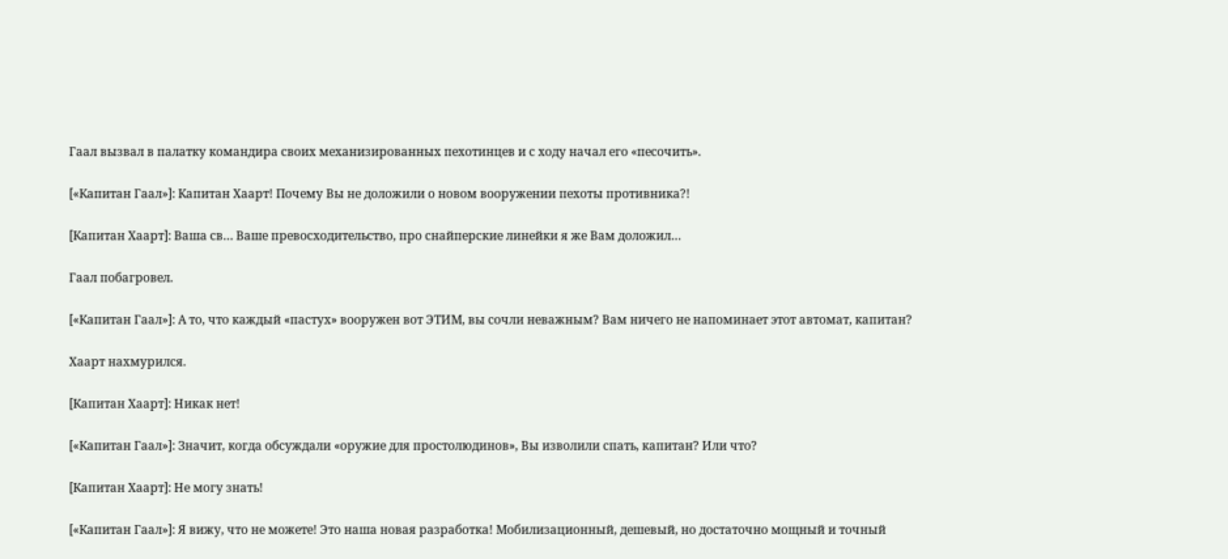Гаал вызвал в палатку командира своих механизированных пехотинцев и с ходу начал его «песочить».

[«Капитан Гаал»]: Капитан Хаарт! Почему Вы не доложили о новом вооружении пехоты противника?!

[Капитан Хаарт]: Ваша св… Ваше превосходительство, про снайперские линейки я же Вам доложил…

Гаал побагровел.

[«Капитан Гаал»]: А то, что каждый «пастух» вооружен вот ЭТИМ, вы сочли неважным? Вам ничего не напоминает этот автомат, капитан?

Хаарт нахмурился.

[Капитан Хаарт]: Никак нет!

[«Капитан Гаал»]: Значит, когда обсуждали «оружие для простолюдинов», Вы изволили спать, капитан? Или что?

[Капитан Хаарт]: Не могу знать!

[«Капитан Гаал»]: Я вижу, что не можете! Это наша новая разработка! Мобилизационный, дешевый, но достаточно мощный и точный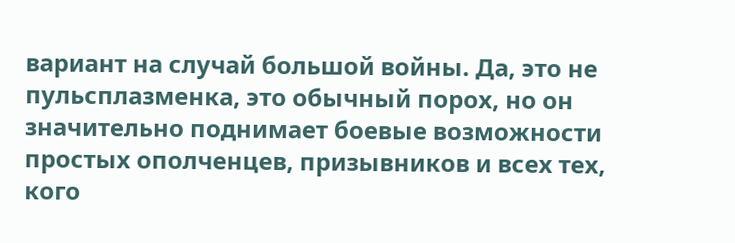вариант на случай большой войны. Да, это не пульсплазменка, это обычный порох, но он значительно поднимает боевые возможности простых ополченцев, призывников и всех тех, кого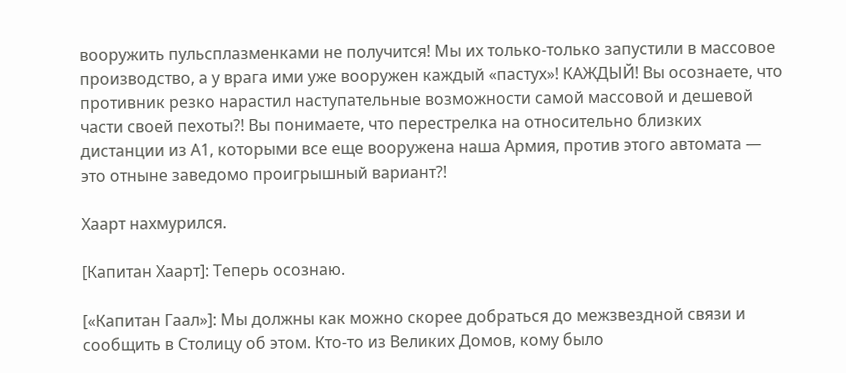вооружить пульсплазменками не получится! Мы их только-только запустили в массовое производство, а у врага ими уже вооружен каждый «пастух»! КАЖДЫЙ! Вы осознаете, что противник резко нарастил наступательные возможности самой массовой и дешевой части своей пехоты?! Вы понимаете, что перестрелка на относительно близких дистанции из А1, которыми все еще вооружена наша Армия, против этого автомата — это отныне заведомо проигрышный вариант?!

Хаарт нахмурился.

[Капитан Хаарт]: Теперь осознаю.

[«Капитан Гаал»]: Мы должны как можно скорее добраться до межзвездной связи и сообщить в Столицу об этом. Кто-то из Великих Домов, кому было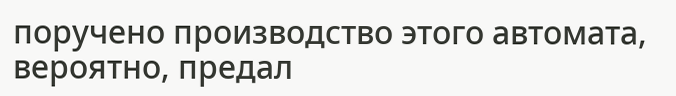поручено производство этого автомата, вероятно, предал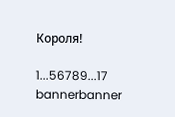Короля!

1...56789...17
bannerbanner